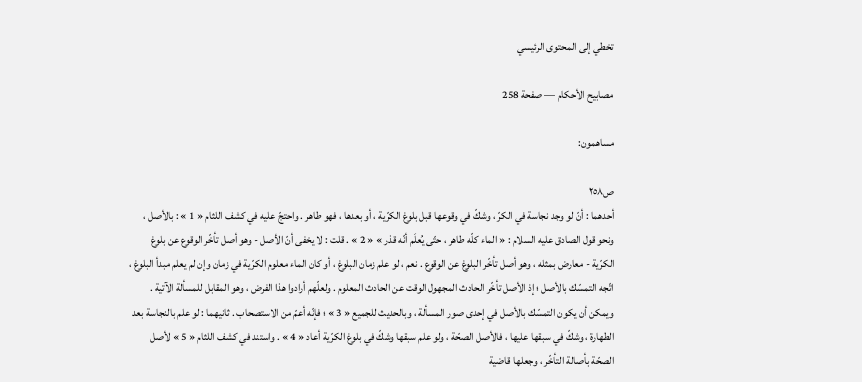تخطي إلى المحتوى الرئيسي

مصابيح الأحكام — صفحة 258

مساهمون:

ص٢٥٨
أحدهما : أنّ لو وجد نجاسة في الكرّ ، وشكّ في وقوعها قبل بلوغ الكرّية ، أو بعدها ، فهو طاهر . واحتجّ عليه في كشف اللثام « 1 » : بالأصل ، ونحو قول الصادق عليه السلام : « الماء كلّه طاهر ، حتّى يُعلَم أنّه قذر » « 2 » . قلت : لا يخفى أنّ الأصل - وهو أصل تأخّر الوقوع عن بلوغ الكرّية - معارض بمثله ، وهو أصل تأخّر البلوغ عن الوقوع . نعم ، لو علم زمان البلوغ ، أو كان الماء معلوم الكرّية في زمان وإن لم يعلم مبدأ البلوغ ، اتّجه التمسّك بالأصل ؛ إذ الأصل تأخّر الحادث المجهول الوقت عن الحادث المعلوم . ولعلّهم أرادوا هذا الفرض ، وهو المقابل للمسألة الآتية . ويمكن أن يكون التمسّك بالأصل في إحدى صور المسألة ، وبالحديث للجميع « 3 » ؛ فإنّه أعمّ من الاستصحاب . ثانيهما : لو علم بالنجاسة بعد الطهارة ، وشكّ في سبقها عليها ، فالأصل الصحّة ، ولو علم سبقها وشكّ في بلوغ الكرّية أعاد « 4 » . واستند في كشف اللثام « 5 » لأصل الصحّة بأصالة التأخّر ، وجعلها قاضية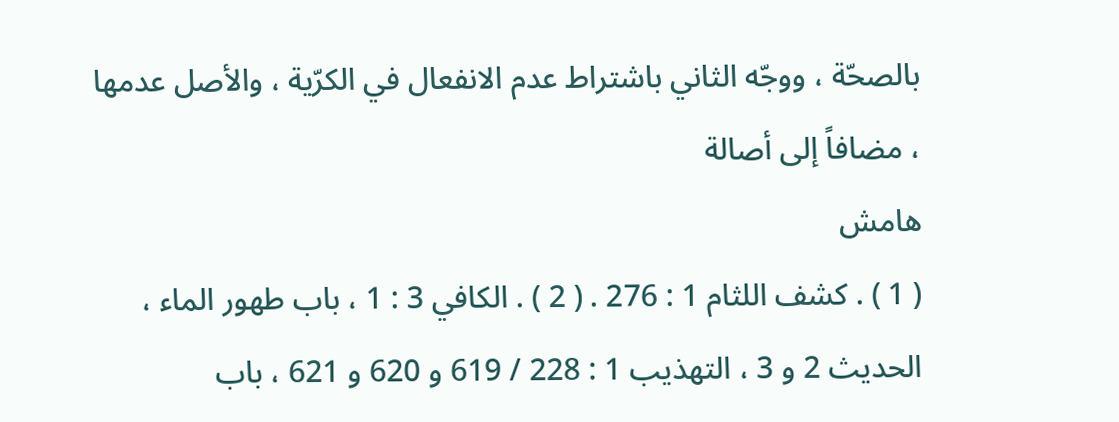بالصحّة ، ووجّه الثاني باشتراط عدم الانفعال في الكرّية ، والأصل عدمها ، مضافاً إلى أصالة
هامش
( 1 ) . كشف اللثام 1 : 276 . ( 2 ) . الكافي 3 : 1 ، باب طهور الماء ، الحديث 2 و 3 ، التهذيب 1 : 228 / 619 و 620 و 621 ، باب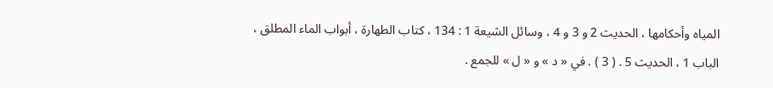المياه وأحكامها ، الحديث 2 و 3 و 4 ، وسائل الشيعة 1 : 134 ، كتاب الطهارة ، أبواب الماء المطلق ، الباب 1 ، الحديث 5 . ( 3 ) . في « د » و « ل » للجمع .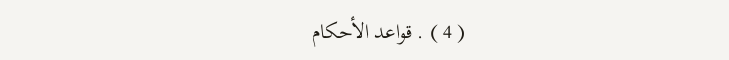( 4 ) . قواعد الأحكام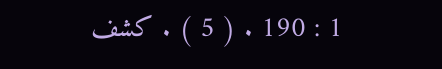1 : 190 . ( 5 ) . كشف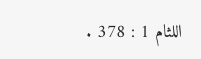اللثام 1 : 378 .